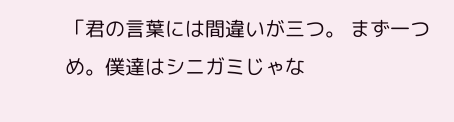「君の言葉には間違いが三つ。 まず一つめ。僕達はシニガミじゃな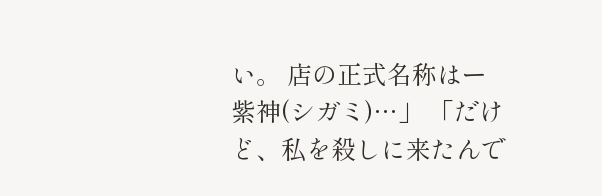い。 店の正式名称はー紫神(シガミ)…」 「だけど、私を殺しに来たんで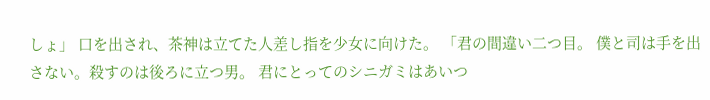しょ」 口を出され、茶神は立てた人差し指を少女に向けた。 「君の間違い二つ目。 僕と司は手を出さない。殺すのは後ろに立つ男。 君にとってのシニガミはあいつ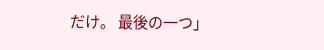だけ。 最後の一つ」